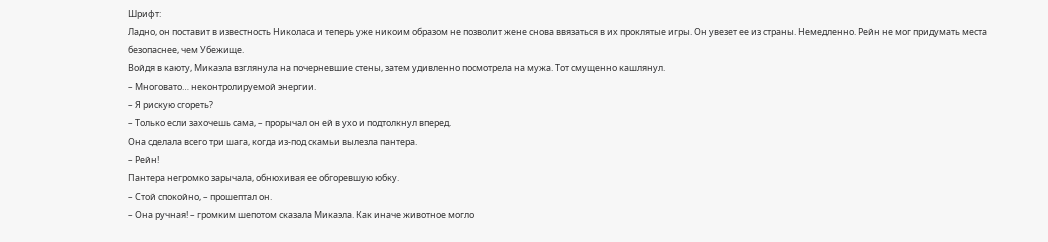Шрифт:
Ладно, он поставит в известность Николаса и теперь уже никоим образом не позволит жене снова ввязаться в их проклятые игры. Он увезет ее из страны. Немедленно. Рейн не мог придумать места безопаснее, чем Убежище.
Войдя в каюту, Микаэла взглянула на почерневшие стены, затем удивленно посмотрела на мужа. Тот смущенно кашлянул.
– Многовато… неконтролируемой энергии.
– Я рискую сгореть?
– Только если захочешь сама, – прорычал он ей в ухо и подтолкнул вперед.
Она сделала всего три шага, когда из-под скамьи вылезла пантера.
– Рейн!
Пантера негромко зарычала, обнюхивая ее обгоревшую юбку.
– Стой спокойно, – прошептал он.
– Она ручная! – громким шепотом сказала Микаэла. Как иначе животное могло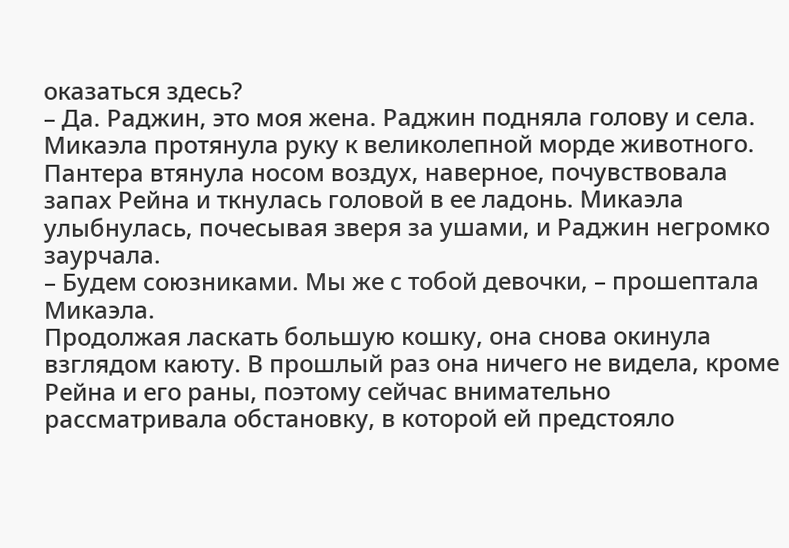оказаться здесь?
– Да. Раджин, это моя жена. Раджин подняла голову и села.
Микаэла протянула руку к великолепной морде животного. Пантера втянула носом воздух, наверное, почувствовала запах Рейна и ткнулась головой в ее ладонь. Микаэла улыбнулась, почесывая зверя за ушами, и Раджин негромко заурчала.
– Будем союзниками. Мы же с тобой девочки, – прошептала Микаэла.
Продолжая ласкать большую кошку, она снова окинула взглядом каюту. В прошлый раз она ничего не видела, кроме Рейна и его раны, поэтому сейчас внимательно рассматривала обстановку, в которой ей предстояло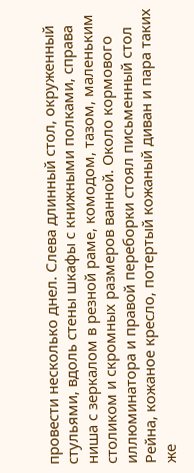провести несколько днел. Слева длинный стол, окруженный стульями, вдоль стены шкафы с книжными полками, справа ниша с зеркалом в резной раме, комодом, тазом, маленьким столиком и скромных размеров ванной. Около кормового иллюминатора и правой переборки стоял письменный стол Рейна, кожаное кресло, потертый кожаный диван и пара таких же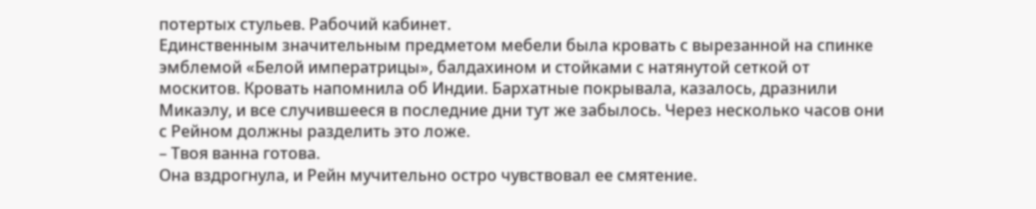потертых стульев. Рабочий кабинет.
Единственным значительным предметом мебели была кровать с вырезанной на спинке эмблемой «Белой императрицы», балдахином и стойками с натянутой сеткой от москитов. Кровать напомнила об Индии. Бархатные покрывала, казалось, дразнили Микаэлу, и все случившееся в последние дни тут же забылось. Через несколько часов они с Рейном должны разделить это ложе.
– Твоя ванна готова.
Она вздрогнула, и Рейн мучительно остро чувствовал ее смятение.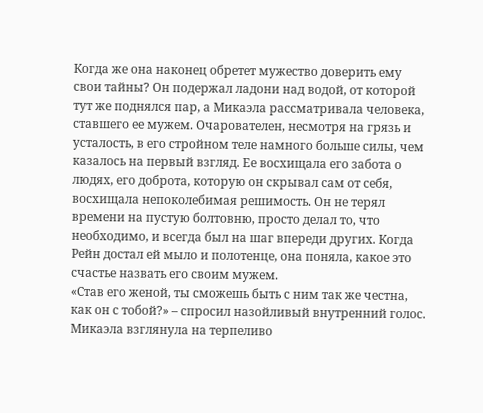Когда же она наконец обретет мужество доверить ему свои тайны? Он подержал ладони над водой, от которой тут же поднялся пар, а Микаэла рассматривала человека, ставшего ее мужем. Очарователен, несмотря на грязь и усталость, в его стройном теле намного больше силы, чем казалось на первый взгляд. Ее восхищала его забота о людях, его доброта, которую он скрывал сам от себя, восхищала непоколебимая решимость. Он не терял времени на пустую болтовню, просто делал то, что необходимо, и всегда был на шаг впереди других. Когда Рейн достал ей мыло и полотенце, она поняла, какое это счастье назвать его своим мужем.
«Став его женой, ты сможешь быть с ним так же честна, как он с тобой?» – спросил назойливый внутренний голос.
Микаэла взглянула на терпеливо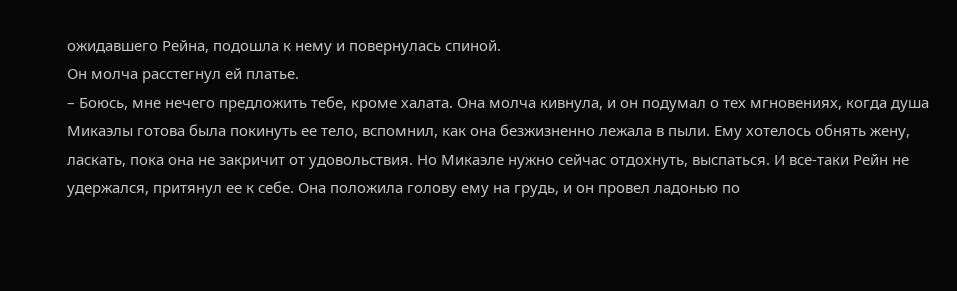ожидавшего Рейна, подошла к нему и повернулась спиной.
Он молча расстегнул ей платье.
– Боюсь, мне нечего предложить тебе, кроме халата. Она молча кивнула, и он подумал о тех мгновениях, когда душа Микаэлы готова была покинуть ее тело, вспомнил, как она безжизненно лежала в пыли. Ему хотелось обнять жену, ласкать, пока она не закричит от удовольствия. Но Микаэле нужно сейчас отдохнуть, выспаться. И все-таки Рейн не удержался, притянул ее к себе. Она положила голову ему на грудь, и он провел ладонью по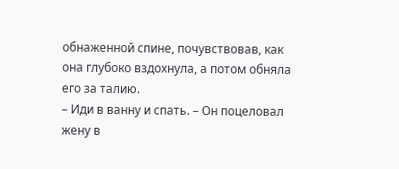обнаженной спине, почувствовав, как она глубоко вздохнула, а потом обняла его за талию.
– Иди в ванну и спать. – Он поцеловал жену в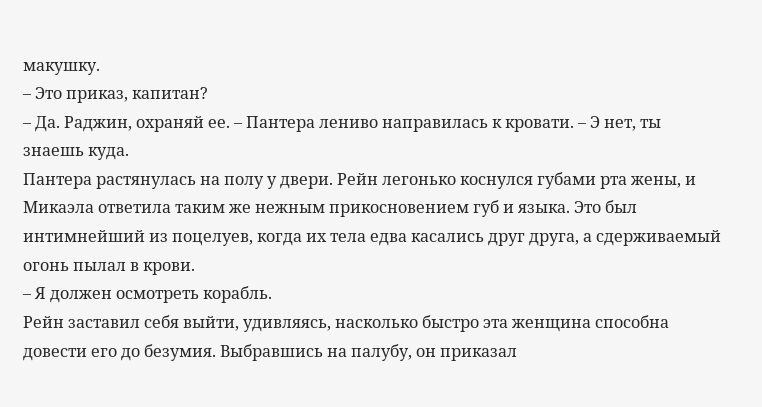макушку.
– Это приказ, капитан?
– Да. Раджин, охраняй ее. – Пантера лениво направилась к кровати. – Э нет, ты знаешь куда.
Пантера растянулась на полу у двери. Рейн легонько коснулся губами рта жены, и Микаэла ответила таким же нежным прикосновением губ и языка. Это был интимнейший из поцелуев, когда их тела едва касались друг друга, а сдерживаемый огонь пылал в крови.
– Я должен осмотреть корабль.
Рейн заставил себя выйти, удивляясь, насколько быстро эта женщина способна довести его до безумия. Выбравшись на палубу, он приказал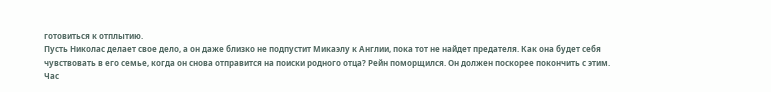готовиться к отплытию.
Пусть Николас делает свое дело, а он даже близко не подпустит Микаэлу к Англии, пока тот не найдет предателя. Как она будет себя чувствовать в его семье, когда он снова отправится на поиски родного отца? Рейн поморщился. Он должен поскорее покончить с этим.
Час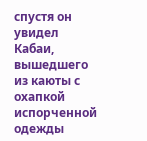спустя он увидел Кабаи, вышедшего из каюты с охапкой испорченной одежды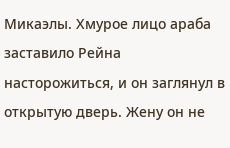Микаэлы. Хмурое лицо араба заставило Рейна насторожиться, и он заглянул в открытую дверь. Жену он не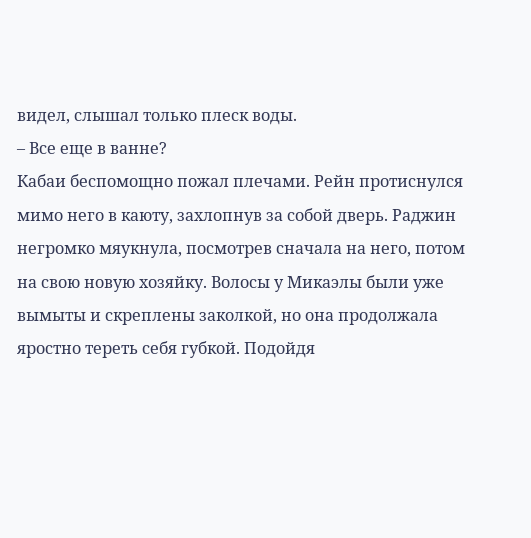видел, слышал только плеск воды.
– Все еще в ванне?
Кабаи беспомощно пожал плечами. Рейн протиснулся мимо него в каюту, захлопнув за собой дверь. Раджин негромко мяукнула, посмотрев сначала на него, потом на свою новую хозяйку. Волосы у Микаэлы были уже вымыты и скреплены заколкой, но она продолжала яростно тереть себя губкой. Подойдя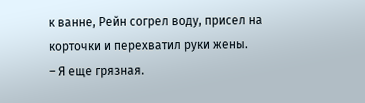к ванне, Рейн согрел воду, присел на корточки и перехватил руки жены.
– Я еще грязная.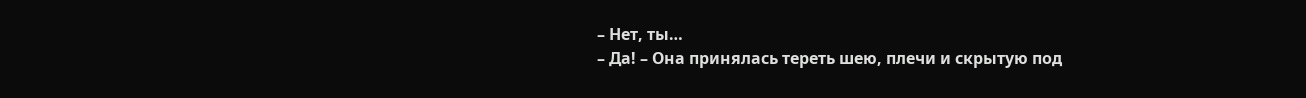– Нет, ты…
– Да! – Она принялась тереть шею, плечи и скрытую под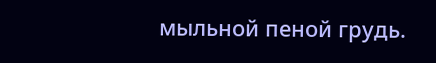мыльной пеной грудь.